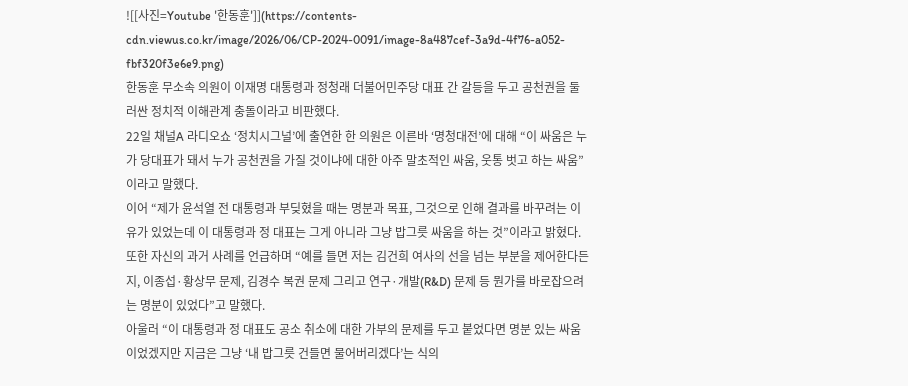![[사진=Youtube '한동훈']](https://contents-cdn.viewus.co.kr/image/2026/06/CP-2024-0091/image-8a487cef-3a9d-4f76-a052-fbf320f3e6e9.png)
한동훈 무소속 의원이 이재명 대통령과 정청래 더불어민주당 대표 간 갈등을 두고 공천권을 둘러싼 정치적 이해관계 충돌이라고 비판했다.
22일 채널A 라디오쇼 ‘정치시그널’에 출연한 한 의원은 이른바 ‘명청대전’에 대해 “이 싸움은 누가 당대표가 돼서 누가 공천권을 가질 것이냐에 대한 아주 말초적인 싸움, 웃통 벗고 하는 싸움”이라고 말했다.
이어 “제가 윤석열 전 대통령과 부딪혔을 때는 명분과 목표, 그것으로 인해 결과를 바꾸려는 이유가 있었는데 이 대통령과 정 대표는 그게 아니라 그냥 밥그릇 싸움을 하는 것”이라고 밝혔다.
또한 자신의 과거 사례를 언급하며 “예를 들면 저는 김건희 여사의 선을 넘는 부분을 제어한다든지, 이종섭·황상무 문제, 김경수 복권 문제 그리고 연구·개발(R&D) 문제 등 뭔가를 바로잡으려는 명분이 있었다”고 말했다.
아울러 “이 대통령과 정 대표도 공소 취소에 대한 가부의 문제를 두고 붙었다면 명분 있는 싸움이었겠지만 지금은 그냥 ‘내 밥그릇 건들면 물어버리겠다’는 식의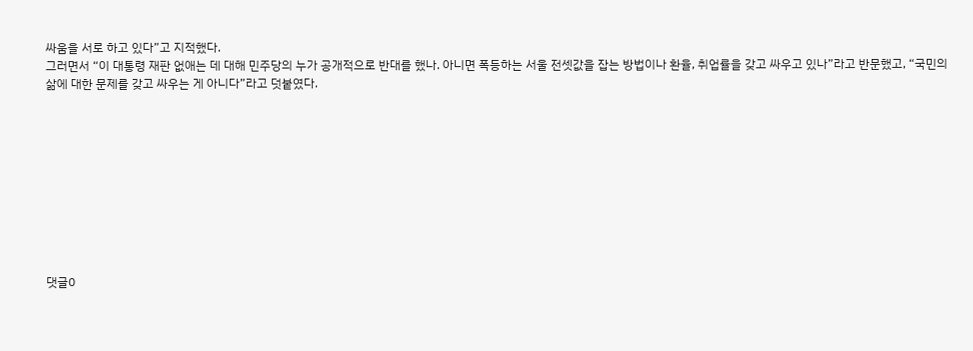싸움을 서로 하고 있다”고 지적했다.
그러면서 “이 대통령 재판 없애는 데 대해 민주당의 누가 공개적으로 반대를 했나. 아니면 폭등하는 서울 전셋값을 잡는 방법이나 환율, 취업률을 갖고 싸우고 있나”라고 반문했고, “국민의 삶에 대한 문제를 갖고 싸우는 게 아니다”라고 덧붙였다.










댓글0